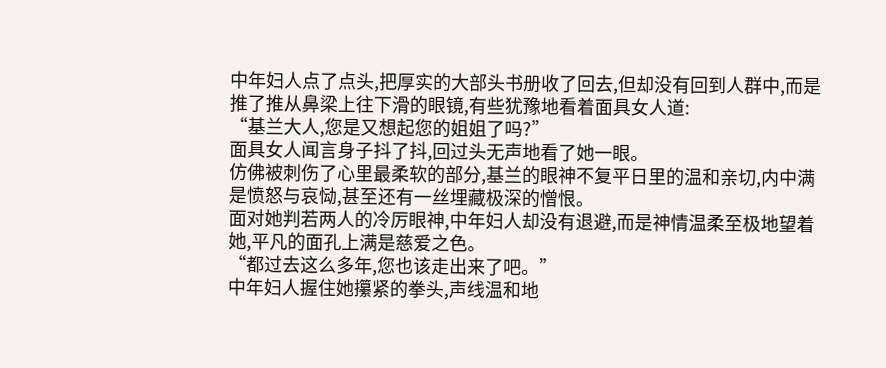中年妇人点了点头,把厚实的大部头书册收了回去,但却没有回到人群中,而是推了推从鼻梁上往下滑的眼镜,有些犹豫地看着面具女人道:
“基兰大人,您是又想起您的姐姐了吗?”
面具女人闻言身子抖了抖,回过头无声地看了她一眼。
仿佛被刺伤了心里最柔软的部分,基兰的眼神不复平日里的温和亲切,内中满是愤怒与哀恸,甚至还有一丝埋藏极深的憎恨。
面对她判若两人的冷厉眼神,中年妇人却没有退避,而是神情温柔至极地望着她,平凡的面孔上满是慈爱之色。
“都过去这么多年,您也该走出来了吧。”
中年妇人握住她攥紧的拳头,声线温和地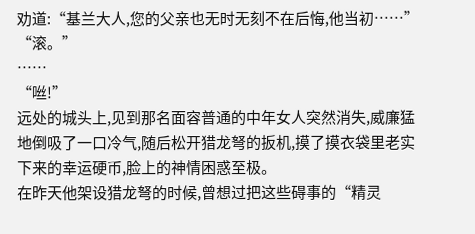劝道:“基兰大人,您的父亲也无时无刻不在后悔,他当初……”
“滚。”
……
“咝!”
远处的城头上,见到那名面容普通的中年女人突然消失,威廉猛地倒吸了一口冷气,随后松开猎龙弩的扳机,摸了摸衣袋里老实下来的幸运硬币,脸上的神情困惑至极。
在昨天他架设猎龙弩的时候,曾想过把这些碍事的“精灵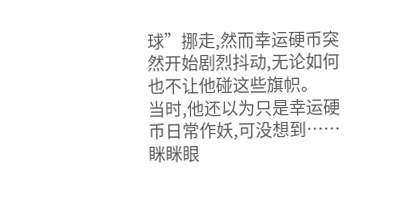球”挪走,然而幸运硬币突然开始剧烈抖动,无论如何也不让他碰这些旗帜。
当时,他还以为只是幸运硬币日常作妖,可没想到……眯眯眼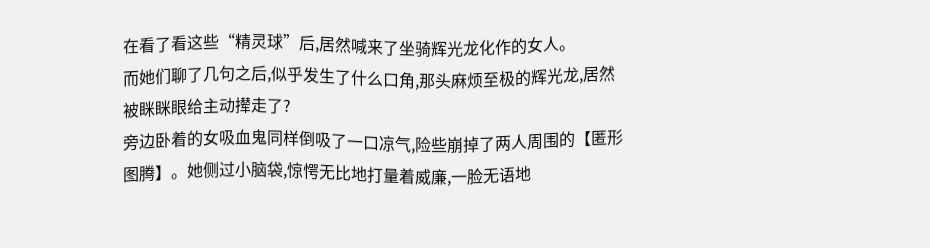在看了看这些“精灵球”后,居然喊来了坐骑辉光龙化作的女人。
而她们聊了几句之后,似乎发生了什么口角,那头麻烦至极的辉光龙,居然被眯眯眼给主动撵走了?
旁边卧着的女吸血鬼同样倒吸了一口凉气,险些崩掉了两人周围的【匿形图腾】。她侧过小脑袋,惊愕无比地打量着威廉,一脸无语地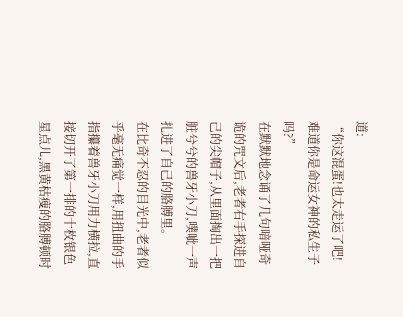道:
“你这混蛋!也太走运了吧!难道你是命运女神的私生子吗?”
在默默地念诵了几句喑哑奇诡的咒文后,老者右手探进自己的尖帽子,从里面掏出一把脏兮兮的兽牙小刀,噗呲一声扎进了自己的胳膊里。
在比奇不忍的目光中,老者似乎毫无痛觉一样,用扭曲的手指攥着兽牙小刀用力横拉,直接切开了第一排的十枚银色星点儿,黑黄枯瘦的胳膊顿时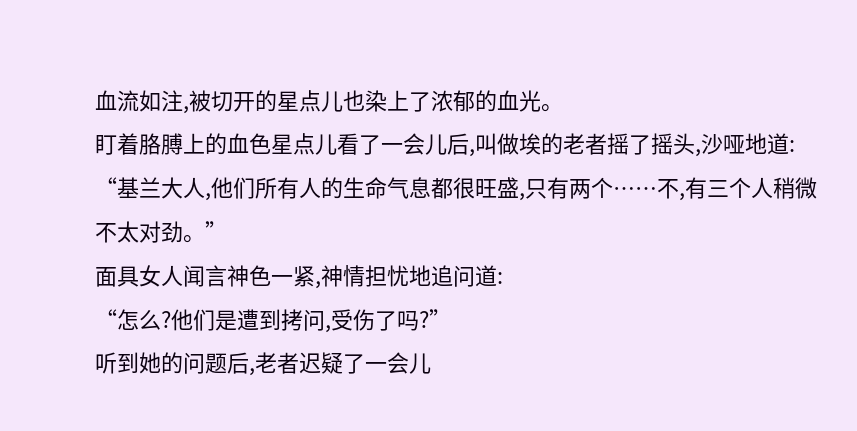血流如注,被切开的星点儿也染上了浓郁的血光。
盯着胳膊上的血色星点儿看了一会儿后,叫做埃的老者摇了摇头,沙哑地道:
“基兰大人,他们所有人的生命气息都很旺盛,只有两个……不,有三个人稍微不太对劲。”
面具女人闻言神色一紧,神情担忧地追问道:
“怎么?他们是遭到拷问,受伤了吗?”
听到她的问题后,老者迟疑了一会儿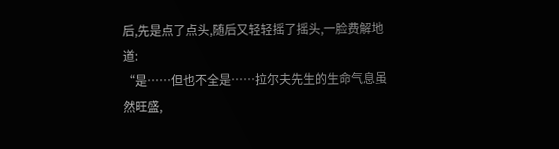后,先是点了点头,随后又轻轻摇了摇头,一脸费解地道:
“是……但也不全是……拉尔夫先生的生命气息虽然旺盛,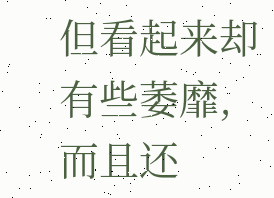但看起来却有些萎靡,而且还